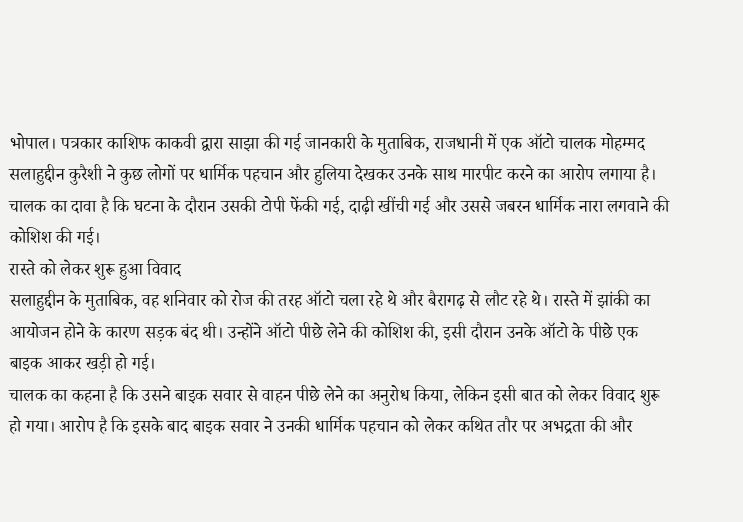भोपाल। पत्रकार काशिफ काकवी द्वारा साझा की गई जानकारी के मुताबिक, राजधानी में एक ऑटो चालक मोहम्मद सलाहुद्दीन कुरैशी ने कुछ लोगों पर धार्मिक पहचान और हुलिया देखकर उनके साथ मारपीट करने का आरोप लगाया है। चालक का दावा है कि घटना के दौरान उसकी टोपी फेंकी गई, दाढ़ी खींची गई और उससे जबरन धार्मिक नारा लगवाने की कोशिश की गई।
रास्ते को लेकर शुरू हुआ विवाद
सलाहुद्दीन के मुताबिक, वह शनिवार को रोज की तरह ऑटो चला रहे थे और बैरागढ़ से लौट रहे थे। रास्ते में झांकी का आयोजन होने के कारण सड़क बंद थी। उन्होंने ऑटो पीछे लेने की कोशिश की, इसी दौरान उनके ऑटो के पीछे एक बाइक आकर खड़ी हो गई।
चालक का कहना है कि उसने बाइक सवार से वाहन पीछे लेने का अनुरोध किया, लेकिन इसी बात को लेकर विवाद शुरू हो गया। आरोप है कि इसके बाद बाइक सवार ने उनकी धार्मिक पहचान को लेकर कथित तौर पर अभद्रता की और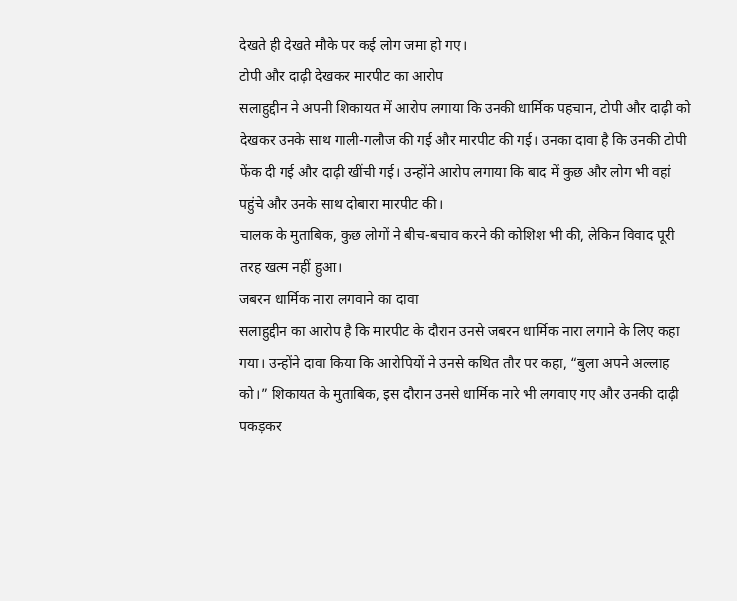देखते ही देखते मौके पर कई लोग जमा हो गए।
टोपी और दाढ़ी देखकर मारपीट का आरोप
सलाहुद्दीन ने अपनी शिकायत में आरोप लगाया कि उनकी धार्मिक पहचान, टोपी और दाढ़ी को देखकर उनके साथ गाली-गलौज की गई और मारपीट की गई। उनका दावा है कि उनकी टोपी फेंक दी गई और दाढ़ी खींची गई। उन्होंने आरोप लगाया कि बाद में कुछ और लोग भी वहां पहुंचे और उनके साथ दोबारा मारपीट की।
चालक के मुताबिक, कुछ लोगों ने बीच-बचाव करने की कोशिश भी की, लेकिन विवाद पूरी तरह खत्म नहीं हुआ।
जबरन धार्मिक नारा लगवाने का दावा
सलाहुद्दीन का आरोप है कि मारपीट के दौरान उनसे जबरन धार्मिक नारा लगाने के लिए कहा गया। उन्होंने दावा किया कि आरोपियों ने उनसे कथित तौर पर कहा, “बुला अपने अल्लाह को।” शिकायत के मुताबिक, इस दौरान उनसे धार्मिक नारे भी लगवाए गए और उनकी दाढ़ी पकड़कर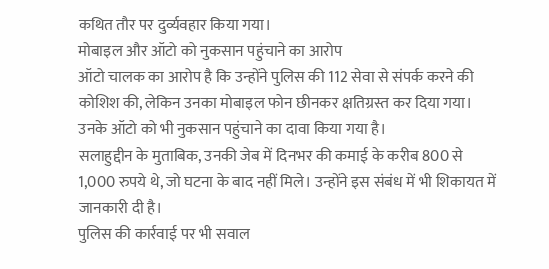कथित तौर पर दुर्व्यवहार किया गया।
मोबाइल और ऑटो को नुकसान पहुंचाने का आरोप
ऑटो चालक का आरोप है कि उन्होंने पुलिस की 112 सेवा से संपर्क करने की कोशिश की, लेकिन उनका मोबाइल फोन छीनकर क्षतिग्रस्त कर दिया गया। उनके ऑटो को भी नुकसान पहुंचाने का दावा किया गया है।
सलाहुद्दीन के मुताबिक, उनकी जेब में दिनभर की कमाई के करीब 800 से 1,000 रुपये थे, जो घटना के बाद नहीं मिले। उन्होंने इस संबंध में भी शिकायत में जानकारी दी है।
पुलिस की कार्रवाई पर भी सवाल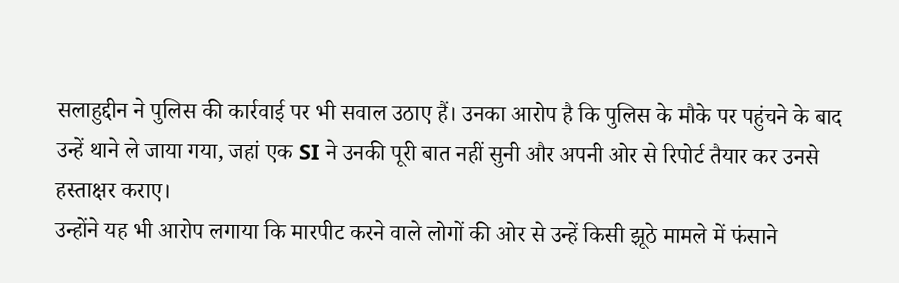सलाहुद्दीन ने पुलिस की कार्रवाई पर भी सवाल उठाए हैं। उनका आरोप है कि पुलिस के मौके पर पहुंचने के बाद उन्हें थाने ले जाया गया, जहां एक SI ने उनकी पूरी बात नहीं सुनी और अपनी ओर से रिपोर्ट तैयार कर उनसे हस्ताक्षर कराए।
उन्होंने यह भी आरोप लगाया कि मारपीट करने वाले लोगों की ओर से उन्हें किसी झूठे मामले में फंसाने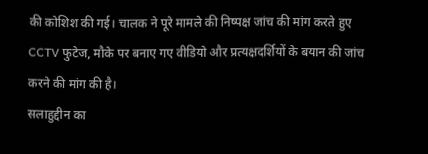की कोशिश की गई। चालक ने पूरे मामले की निष्पक्ष जांच की मांग करते हुए CCTV फुटेज, मौके पर बनाए गए वीडियो और प्रत्यक्षदर्शियों के बयान की जांच करने की मांग की है।
सलाहुद्दीन का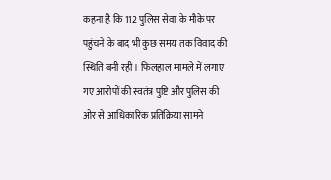कहना है कि 112 पुलिस सेवा के मौके पर पहुंचने के बाद भी कुछ समय तक विवाद की स्थिति बनी रही। फिलहाल मामले में लगाए गए आरोपों की स्वतंत्र पुष्टि और पुलिस की ओर से आधिकारिक प्रतिक्रिया सामने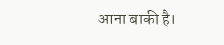आना बाकी है।